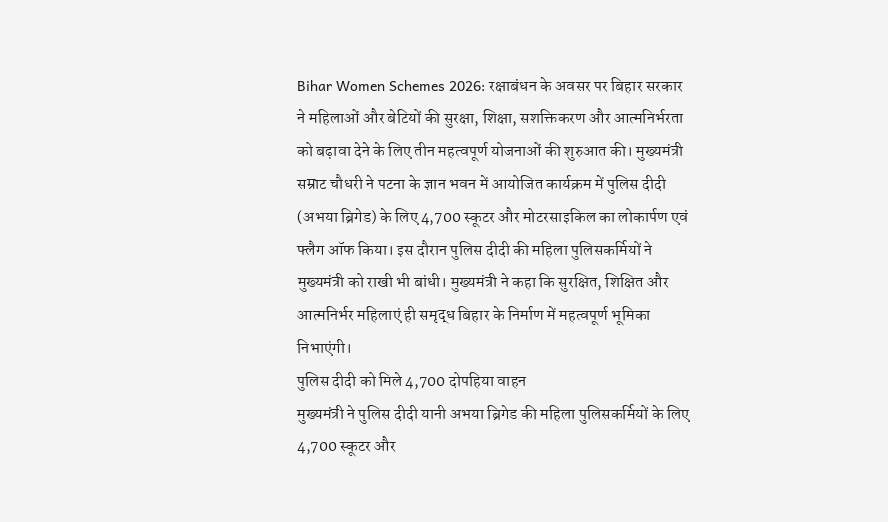Bihar Women Schemes 2026: रक्षाबंधन के अवसर पर बिहार सरकार ने महिलाओं और बेटियों की सुरक्षा, शिक्षा, सशक्तिकरण और आत्मनिर्भरता को बढ़ावा देने के लिए तीन महत्वपूर्ण योजनाओं की शुरुआत की। मुख्यमंत्री सम्राट चौधरी ने पटना के ज्ञान भवन में आयोजित कार्यक्रम में पुलिस दीदी (अभया ब्रिगेड) के लिए 4,700 स्कूटर और मोटरसाइकिल का लोकार्पण एवं फ्लैग ऑफ किया। इस दौरान पुलिस दीदी की महिला पुलिसकर्मियों ने मुख्यमंत्री को राखी भी बांधी। मुख्यमंत्री ने कहा कि सुरक्षित, शिक्षित और आत्मनिर्भर महिलाएं ही समृद्ध बिहार के निर्माण में महत्वपूर्ण भूमिका निभाएंगी।
पुलिस दीदी को मिले 4,700 दोपहिया वाहन
मुख्यमंत्री ने पुलिस दीदी यानी अभया ब्रिगेड की महिला पुलिसकर्मियों के लिए 4,700 स्कूटर और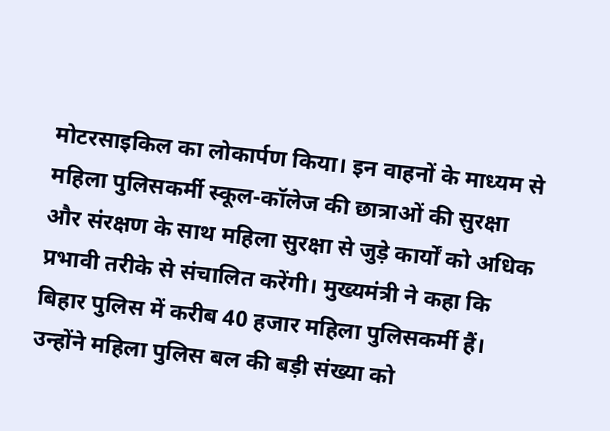मोटरसाइकिल का लोकार्पण किया। इन वाहनों के माध्यम से महिला पुलिसकर्मी स्कूल-कॉलेज की छात्राओं की सुरक्षा और संरक्षण के साथ महिला सुरक्षा से जुड़े कार्यों को अधिक प्रभावी तरीके से संचालित करेंगी। मुख्यमंत्री ने कहा कि बिहार पुलिस में करीब 40 हजार महिला पुलिसकर्मी हैं। उन्होंने महिला पुलिस बल की बड़ी संख्या को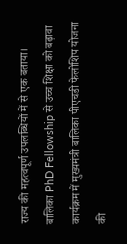राज्य की महत्वपूर्ण उपलब्धियों में से एक बताया।
बालिका PhD Fellowship से उच्च शिक्षा को बढ़ावा
कार्यक्रम में मुख्यमंत्री बालिका पीएचडी फेलोशिप योजना की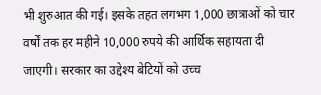भी शुरुआत की गई। इसके तहत लगभग 1,000 छात्राओं को चार वर्षों तक हर महीने 10,000 रुपये की आर्थिक सहायता दी जाएगी। सरकार का उद्देश्य बेटियों को उच्च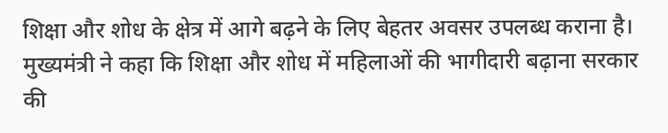शिक्षा और शोध के क्षेत्र में आगे बढ़ने के लिए बेहतर अवसर उपलब्ध कराना है। मुख्यमंत्री ने कहा कि शिक्षा और शोध में महिलाओं की भागीदारी बढ़ाना सरकार की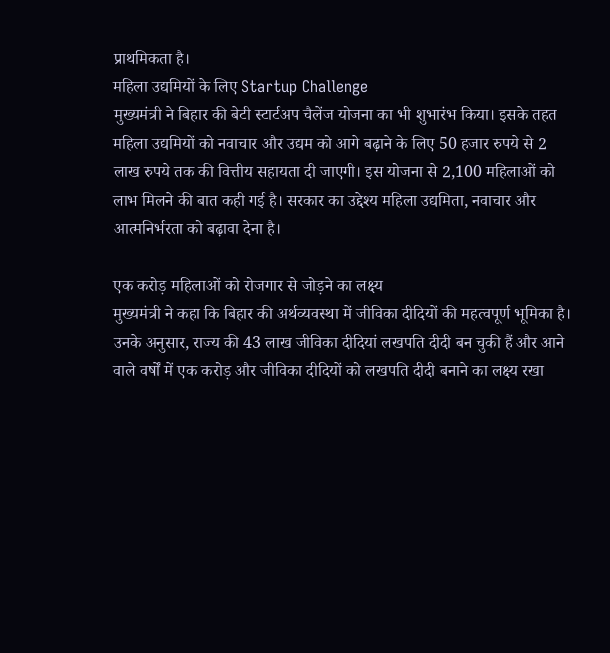प्राथमिकता है।
महिला उद्यमियों के लिए Startup Challenge
मुख्यमंत्री ने बिहार की बेटी स्टार्टअप चैलेंज योजना का भी शुभारंभ किया। इसके तहत महिला उद्यमियों को नवाचार और उद्यम को आगे बढ़ाने के लिए 50 हजार रुपये से 2 लाख रुपये तक की वित्तीय सहायता दी जाएगी। इस योजना से 2,100 महिलाओं को लाभ मिलने की बात कही गई है। सरकार का उद्देश्य महिला उद्यमिता, नवाचार और आत्मनिर्भरता को बढ़ावा देना है।

एक करोड़ महिलाओं को रोजगार से जोड़ने का लक्ष्य
मुख्यमंत्री ने कहा कि बिहार की अर्थव्यवस्था में जीविका दीदियों की महत्वपूर्ण भूमिका है। उनके अनुसार, राज्य की 43 लाख जीविका दीदियां लखपति दीदी बन चुकी हैं और आने वाले वर्षों में एक करोड़ और जीविका दीदियों को लखपति दीदी बनाने का लक्ष्य रखा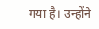गया है। उन्होंने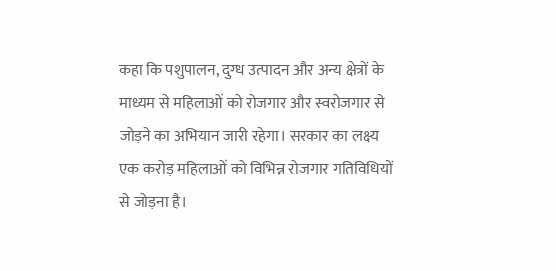कहा कि पशुपालन, दुग्ध उत्पादन और अन्य क्षेत्रों के माध्यम से महिलाओं को रोजगार और स्वरोजगार से जोड़ने का अभियान जारी रहेगा। सरकार का लक्ष्य एक करोड़ महिलाओं को विभिन्न रोजगार गतिविधियों से जोड़ना है।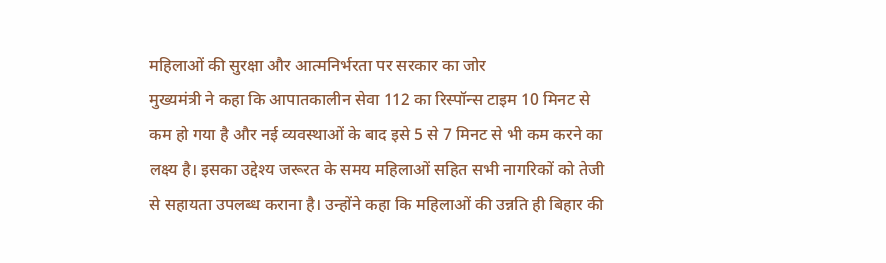महिलाओं की सुरक्षा और आत्मनिर्भरता पर सरकार का जोर
मुख्यमंत्री ने कहा कि आपातकालीन सेवा 112 का रिस्पॉन्स टाइम 10 मिनट से कम हो गया है और नई व्यवस्थाओं के बाद इसे 5 से 7 मिनट से भी कम करने का लक्ष्य है। इसका उद्देश्य जरूरत के समय महिलाओं सहित सभी नागरिकों को तेजी से सहायता उपलब्ध कराना है। उन्होंने कहा कि महिलाओं की उन्नति ही बिहार की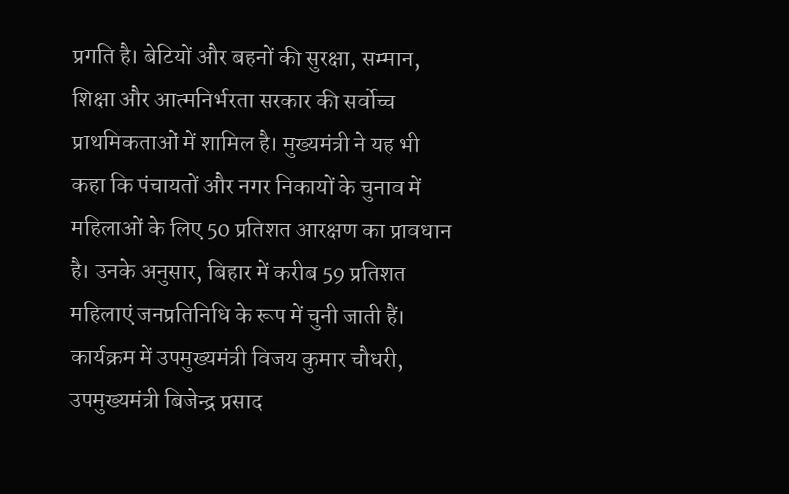प्रगति है। बेटियों और बहनों की सुरक्षा, सम्मान, शिक्षा और आत्मनिर्भरता सरकार की सर्वोच्च प्राथमिकताओं में शामिल है। मुख्यमंत्री ने यह भी कहा कि पंचायतों और नगर निकायों के चुनाव में महिलाओं के लिए 50 प्रतिशत आरक्षण का प्रावधान है। उनके अनुसार, बिहार में करीब 59 प्रतिशत महिलाएं जनप्रतिनिधि के रूप में चुनी जाती हैं। कार्यक्रम में उपमुख्यमंत्री विजय कुमार चौधरी, उपमुख्यमंत्री बिजेन्द्र प्रसाद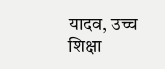यादव, उच्च शिक्षा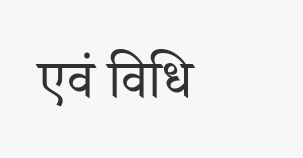एवं विधि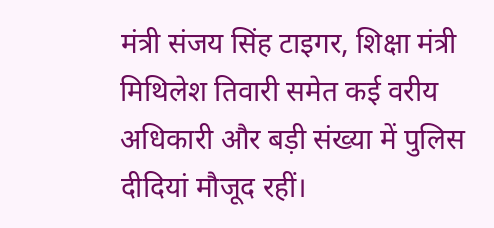मंत्री संजय सिंह टाइगर, शिक्षा मंत्री मिथिलेश तिवारी समेत कई वरीय अधिकारी और बड़ी संख्या में पुलिस दीदियां मौजूद रहीं।